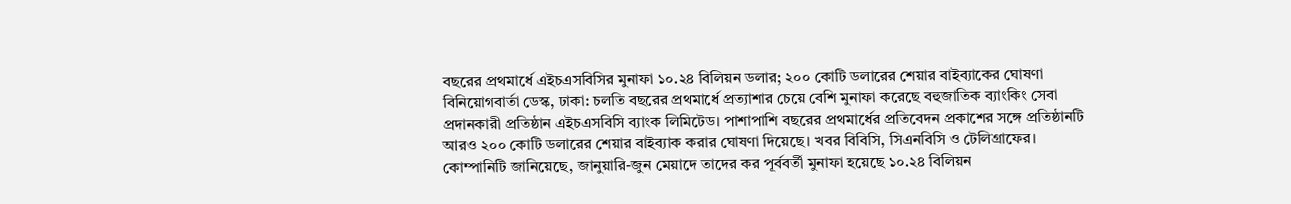বছরের প্রথমার্ধে এইচএসবিসির মুনাফা ১০.২৪ বিলিয়ন ডলার; ২০০ কোটি ডলারের শেয়ার বাইব্যাকের ঘোষণা
বিনিয়োগবার্তা ডেস্ক, ঢাকা: চলতি বছরের প্রথমার্ধে প্রত্যাশার চেয়ে বেশি মুনাফা করেছে বহুজাতিক ব্যাংকিং সেবা প্রদানকারী প্রতিষ্ঠান এইচএসবিসি ব্যাংক লিমিটেড। পাশাপাশি বছরের প্রথমার্ধের প্রতিবেদন প্রকাশের সঙ্গে প্রতিষ্ঠানটি আরও ২০০ কোটি ডলারের শেয়ার বাইব্যাক করার ঘোষণা দিয়েছে। খবর বিবিসি, সিএনবিসি ও টেলিগ্রাফের।
কোম্পানিটি জানিয়েছে, জানুয়ারি-জুন মেয়াদে তাদের কর পূর্ববর্তী মুনাফা হয়েছে ১০.২৪ বিলিয়ন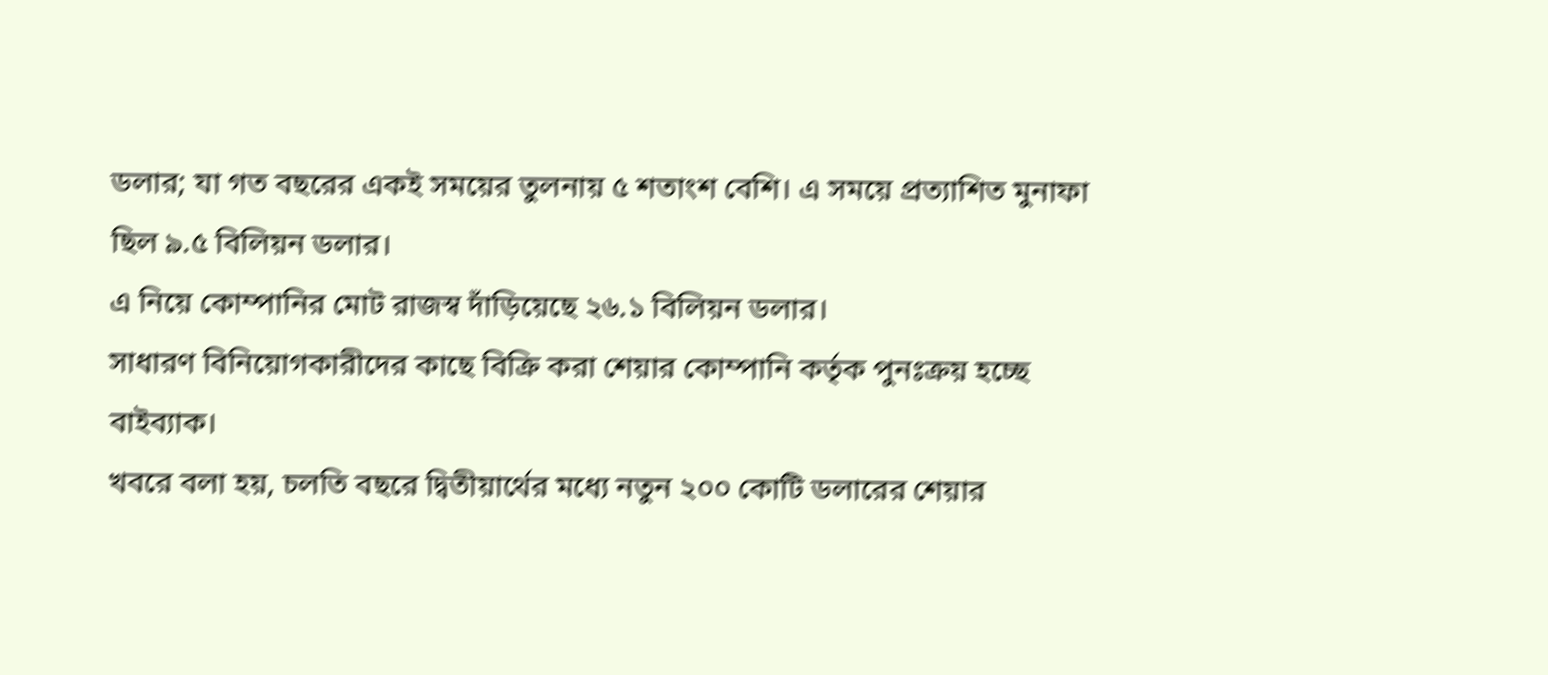ডলার; যা গত বছরের একই সময়ের তুলনায় ৫ শতাংশ বেশি। এ সময়ে প্রত্যাশিত মুনাফা ছিল ৯.৫ বিলিয়ন ডলার।
এ নিয়ে কোম্পানির মোট রাজস্ব দাঁড়িয়েছে ২৬.১ বিলিয়ন ডলার।
সাধারণ বিনিয়োগকারীদের কাছে বিক্রি করা শেয়ার কোম্পানি কর্তৃক পুনঃক্রয় হচ্ছে বাইব্যাক।
খবরে বলা হয়, চলতি বছরে দ্বিতীয়ার্থের মধ্যে নতুন ২০০ কোটি ডলারের শেয়ার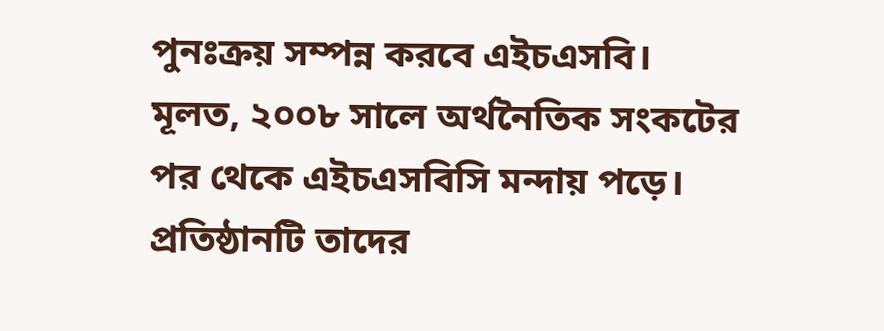পুনঃক্রয় সম্পন্ন করবে এইচএসবি।
মূলত, ২০০৮ সালে অর্থনৈতিক সংকটের পর থেকে এইচএসবিসি মন্দায় পড়ে। প্রতিষ্ঠানটি তাদের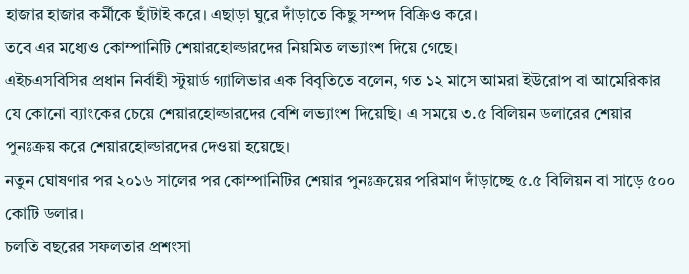হাজার হাজার কর্মীকে ছাঁটাই করে। এছাড়া ঘুরে দাঁড়াতে কিছু সম্পদ বিক্রিও করে।
তবে এর মধ্যেও কোম্পানিটি শেয়ারহোল্ডারদের নিয়মিত লভ্যাংশ দিয়ে গেছে।
এইচএসবিসির প্রধান নির্বাহী স্টুয়ার্ড গ্যালিভার এক বিবৃতিতে বলেন, গত ১২ মাসে আমরা ইউরোপ বা আমেরিকার যে কোনো ব্যাংকের চেয়ে শেয়ারহোল্ডারদের বেশি লভ্যাংশ দিয়েছি। এ সময়ে ৩.৫ বিলিয়ন ডলারের শেয়ার পুনঃক্রয় করে শেয়ারহোল্ডারদের দেওয়া হয়েছে।
নতুন ঘোষণার পর ২০১৬ সালের পর কোম্পানিটির শেয়ার পুনঃক্রয়ের পরিমাণ দাঁড়াচ্ছে ৫.৫ বিলিয়ন বা সাড়ে ৫০০ কোটি ডলার।
চলতি বছরের সফলতার প্রশংসা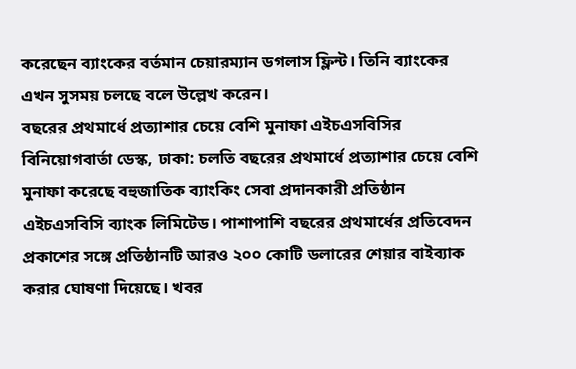করেছেন ব্যাংকের বর্তমান চেয়ারম্যান ডগলাস ফ্লিন্ট। তিনি ব্যাংকের এখন সুসময় চলছে বলে উল্লেখ করেন।
বছরের প্রথমার্ধে প্রত্যাশার চেয়ে বেশি মুনাফা এইচএসবিসির
বিনিয়োগবার্তা ডেস্ক, ঢাকা: চলতি বছরের প্রথমার্ধে প্রত্যাশার চেয়ে বেশি মুনাফা করেছে বহুজাতিক ব্যাংকিং সেবা প্রদানকারী প্রতিষ্ঠান এইচএসবিসি ব্যাংক লিমিটেড। পাশাপাশি বছরের প্রথমার্ধের প্রতিবেদন প্রকাশের সঙ্গে প্রতিষ্ঠানটি আরও ২০০ কোটি ডলারের শেয়ার বাইব্যাক করার ঘোষণা দিয়েছে। খবর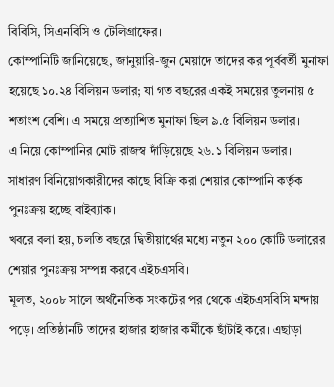বিবিসি, সিএনবিসি ও টেলিগ্রাফের।
কোম্পানিটি জানিয়েছে, জানুয়ারি-জুন মেয়াদে তাদের কর পূর্ববর্তী মুনাফা হয়েছে ১০.২৪ বিলিয়ন ডলার; যা গত বছরের একই সময়ের তুলনায় ৫ শতাংশ বেশি। এ সময়ে প্রত্যাশিত মুনাফা ছিল ৯.৫ বিলিয়ন ডলার।
এ নিয়ে কোম্পানির মোট রাজস্ব দাঁড়িয়েছে ২৬.১ বিলিয়ন ডলার।
সাধারণ বিনিয়োগকারীদের কাছে বিক্রি করা শেয়ার কোম্পানি কর্তৃক পুনঃক্রয় হচ্ছে বাইব্যাক।
খবরে বলা হয়, চলতি বছরে দ্বিতীয়ার্থের মধ্যে নতুন ২০০ কোটি ডলারের শেয়ার পুনঃক্রয় সম্পন্ন করবে এইচএসবি।
মূলত, ২০০৮ সালে অর্থনৈতিক সংকটের পর থেকে এইচএসবিসি মন্দায় পড়ে। প্রতিষ্ঠানটি তাদের হাজার হাজার কর্মীকে ছাঁটাই করে। এছাড়া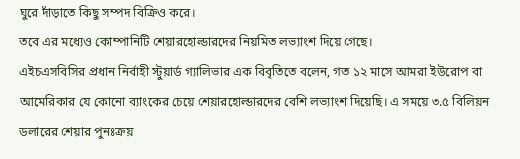ঘুরে দাঁড়াতে কিছু সম্পদ বিক্রিও করে।
তবে এর মধ্যেও কোম্পানিটি শেয়ারহোল্ডারদের নিয়মিত লভ্যাংশ দিয়ে গেছে।
এইচএসবিসির প্রধান নির্বাহী স্টুয়ার্ড গ্যালিভার এক বিবৃতিতে বলেন, গত ১২ মাসে আমরা ইউরোপ বা আমেরিকার যে কোনো ব্যাংকের চেয়ে শেয়ারহোল্ডারদের বেশি লভ্যাংশ দিয়েছি। এ সময়ে ৩.৫ বিলিয়ন ডলারের শেয়ার পুনঃক্রয়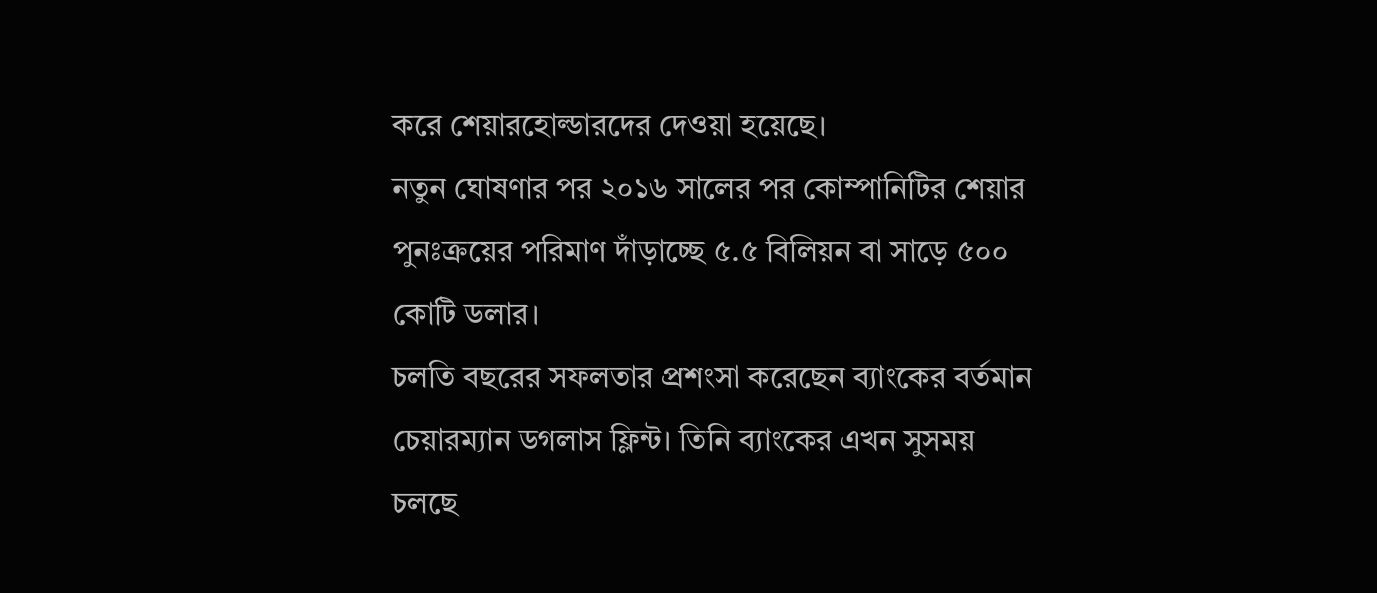করে শেয়ারহোল্ডারদের দেওয়া হয়েছে।
নতুন ঘোষণার পর ২০১৬ সালের পর কোম্পানিটির শেয়ার পুনঃক্রয়ের পরিমাণ দাঁড়াচ্ছে ৫.৫ বিলিয়ন বা সাড়ে ৫০০ কোটি ডলার।
চলতি বছরের সফলতার প্রশংসা করেছেন ব্যাংকের বর্তমান চেয়ারম্যান ডগলাস ফ্লিন্ট। তিনি ব্যাংকের এখন সুসময় চলছে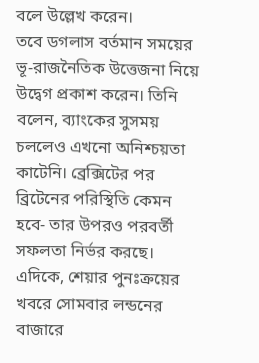বলে উল্লেখ করেন।
তবে ডগলাস বর্তমান সময়ের ভূ-রাজনৈতিক উত্তেজনা নিয়ে উদ্বেগ প্রকাশ করেন। তিনি বলেন, ব্যাংকের সুসময় চললেও এখনো অনিশ্চয়তা কাটেনি। ব্রেক্সিটের পর ব্রিটেনের পরিস্থিতি কেমন হবে- তার উপরও পরবর্তী সফলতা নির্ভর করছে।
এদিকে, শেয়ার পুনঃক্রয়ের খবরে সোমবার লন্ডনের বাজারে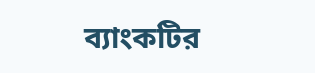ব্যাংকটির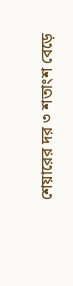শেয়ারের দর ৩ শতাংশ বেড়ে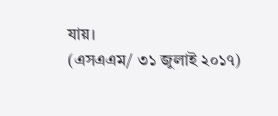যায়।
(এসএএম/ ৩১ জুলাই ২০১৭)